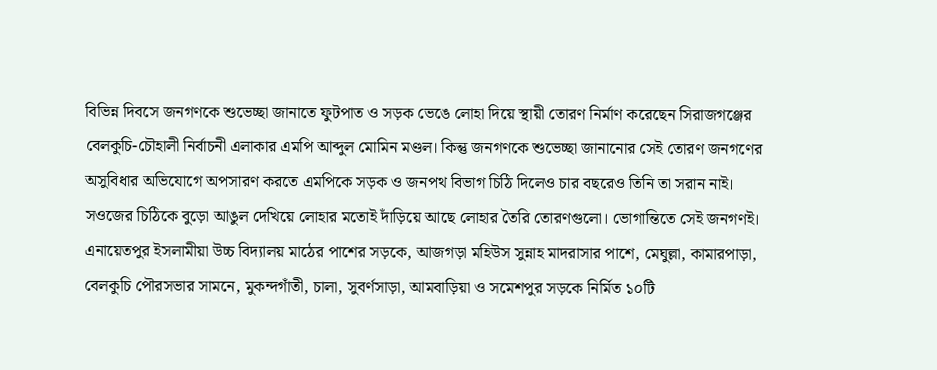বিভিন্ন দিবসে জনগণকে শুভেচ্ছা জানাতে ফুটপাত ও সড়ক ভেঙে লোহা দিয়ে স্থায়ী তোরণ নির্মাণ করেছেন সিরাজগঞ্জের বেলকুচি-চৌহালী নির্বাচনী এলাকার এমপি আব্দুল মোমিন মণ্ডল। কিন্তু জনগণকে শুভেচ্ছা জানানোর সেই তোরণ জনগণের অসুবিধার অভিযোগে অপসারণ করতে এমপিকে সড়ক ও জনপথ বিভাগ চিঠি দিলেও চার বছরেও তিনি তা সরান নাই। সওজের চিঠিকে বুড়ো আঙুল দেখিয়ে লোহার মতোই দাঁড়িয়ে আছে লোহার তৈরি তোরণগুলো। ভোগান্তিতে সেই জনগণই।
এনায়েতপুর ইসলামীয়া উচ্চ বিদ্যালয় মাঠের পাশের সড়কে, আজগড়া মহিউস সুন্নাহ মাদরাসার পাশে, মেঘুল্লা, কামারপাড়া, বেলকুচি পৌরসভার সামনে, মুকন্দগাঁতী, চালা, সুবর্ণসাড়া, আমবাড়িয়া ও সমেশপুর সড়কে নির্মিত ১০টি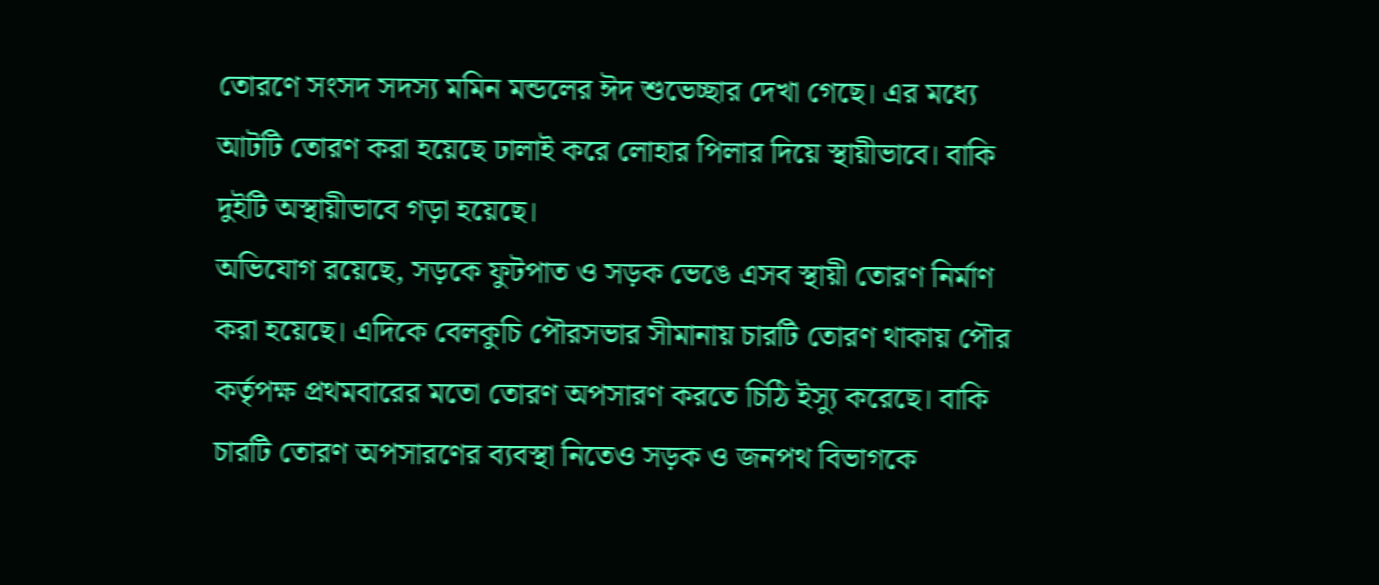তোরণে সংসদ সদস্য মমিন মন্ডলের ঈদ শুভেচ্ছার দেখা গেছে। এর মধ্যে আটটি তোরণ করা হয়েছে ঢালাই করে লোহার পিলার দিয়ে স্থায়ীভাবে। বাকি দুইটি অস্থায়ীভাবে গড়া হয়েছে।
অভিযোগ রয়েছে, সড়কে ফুটপাত ও সড়ক ভেঙে এসব স্থায়ী তোরণ নির্মাণ করা হয়েছে। এদিকে বেলকুচি পৌরসভার সীমানায় চারটি তোরণ থাকায় পৌর কর্তৃপক্ষ প্রথমবারের মতো তোরণ অপসারণ করতে চিঠি ইস্যু করেছে। বাকি চারটি তোরণ অপসারণের ব্যবস্থা নিতেও সড়ক ও জনপথ বিভাগকে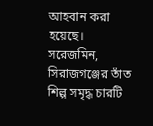আহবান করা হয়েছে।
সরেজমিন, সিরাজগঞ্জের তাঁত শিল্প সমৃদ্ধ চারটি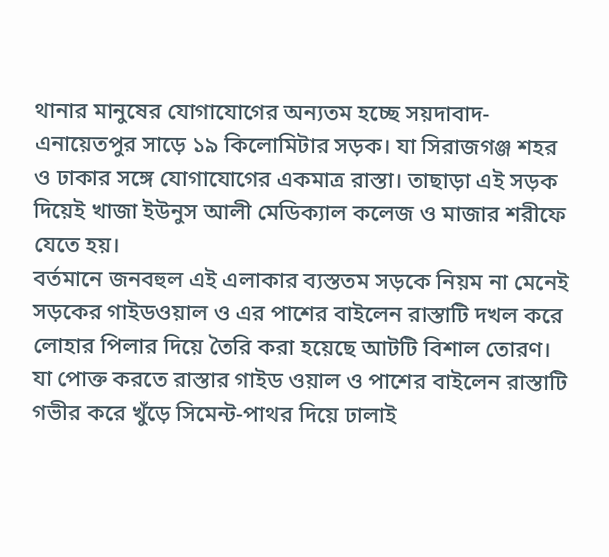থানার মানুষের যোগাযোগের অন্যতম হচ্ছে সয়দাবাদ-এনায়েতপুর সাড়ে ১৯ কিলোমিটার সড়ক। যা সিরাজগঞ্জ শহর ও ঢাকার সঙ্গে যোগাযোগের একমাত্র রাস্তা। তাছাড়া এই সড়ক দিয়েই খাজা ইউনুস আলী মেডিক্যাল কলেজ ও মাজার শরীফে যেতে হয়।
বর্তমানে জনবহুল এই এলাকার ব্যস্ততম সড়কে নিয়ম না মেনেই সড়কের গাইডওয়াল ও এর পাশের বাইলেন রাস্তাটি দখল করে লোহার পিলার দিয়ে তৈরি করা হয়েছে আটটি বিশাল তোরণ। যা পোক্ত করতে রাস্তার গাইড ওয়াল ও পাশের বাইলেন রাস্তাটি গভীর করে খুঁড়ে সিমেন্ট-পাথর দিয়ে ঢালাই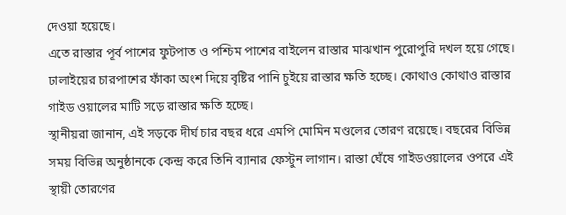দেওয়া হয়েছে।
এতে রাস্তার পূর্ব পাশের ফুটপাত ও পশ্চিম পাশের বাইলেন রাস্তার মাঝখান পুরোপুরি দখল হয়ে গেছে। ঢালাইয়ের চারপাশের ফাঁকা অংশ দিয়ে বৃষ্টির পানি চুইয়ে রাস্তার ক্ষতি হচ্ছে। কোথাও কোথাও রাস্তার গাইড ওয়ালের মাটি সড়ে রাস্তার ক্ষতি হচ্ছে।
স্থানীয়রা জানান, এই সড়কে দীর্ঘ চার বছর ধরে এমপি মোমিন মণ্ডলের তোরণ রয়েছে। বছরের বিভিন্ন সময় বিভিন্ন অনুষ্ঠানকে কেন্দ্র করে তিনি ব্যানার ফেস্টুন লাগান। রাস্তা ঘেঁষে গাইডওয়ালের ওপরে এই স্থায়ী তোরণের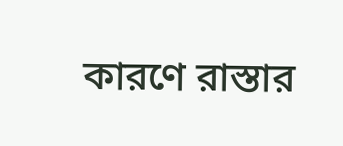কারণে রাস্তার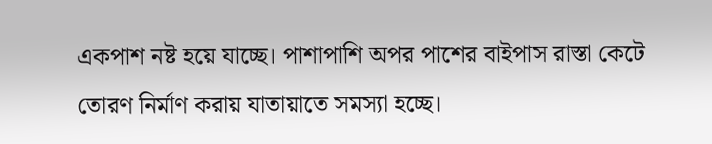একপাশ নষ্ট হয়ে যাচ্ছে। পাশাপাশি অপর পাশের বাইপাস রাস্তা কেটে তোরণ নির্মাণ করায় যাতায়াতে সমস্যা হচ্ছে।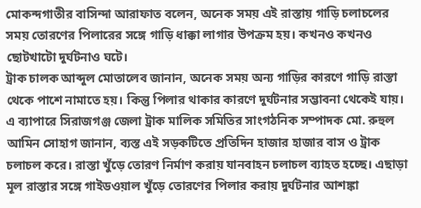মোকন্দগাতীর বাসিন্দা আরাফাত বলেন, অনেক সময় এই রাস্তায় গাড়ি চলাচলের সময় তোরণের পিলারের সঙ্গে গাড়ি ধাক্কা লাগার উপক্রম হয়। কখনও কখনও ছোটখাটো দুর্ঘটনাও ঘটে।
ট্রাক চালক আব্দুল মোতালেব জানান, অনেক সময় অন্য গাড়ির কারণে গাড়ি রাস্তা থেকে পাশে নামাতে হয়। কিন্তু পিলার থাকার কারণে দুর্ঘটনার সম্ভাবনা থেকেই যায়।
এ ব্যাপারে সিরাজগঞ্জ জেলা ট্রাক মালিক সমিতির সাংগঠনিক সম্পাদক মো. রুহুল আমিন সোহাগ জানান, ব্যস্ত এই সড়কটিতে প্রতিদিন হাজার হাজার বাস ও ট্রাক চলাচল করে। রাস্তা খুঁড়ে তোরণ নির্মাণ করায় যানবাহন চলাচল ব্যাহত হচ্ছে। এছাড়া মূল রাস্তার সঙ্গে গাইডওয়াল খুঁড়ে তোরণের পিলার করায় দুর্ঘটনার আশঙ্কা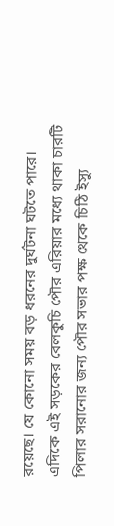রয়েছে। যে কোনো সময় বড় ধরনের দুর্ঘটনা ঘটতে পারে।
এদিকে এই সড়কের বেলকুচি পৌর এরিয়ার মধ্যে থাকা চারটি পিলার সরানোর জন্য পৌর সভার পক্ষ থেকে চিঠি ইস্যু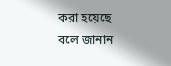করা হয়েছে বলে জানান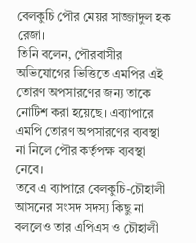বেলকুচি পৌর মেয়র সাজ্জাদুল হক রেজা।
তিনি বলেন, পৌরবাসীর অভিযোগের ভিত্তিতে এমপির এই তোরণ অপসারণের জন্য তাকে নোটিশ করা হয়েছে। এব্যাপারে এমপি তোরণ অপসারণের ব্যবস্থা না নিলে পৌর কর্তৃপক্ষ ব্যবস্থা নেবে।
তবে এ ব্যাপারে বেলকুচি-চৌহালী আসনের সংসদ সদস্য কিছু না বললেও তার এপিএস ও চৌহালী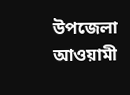উপজেলা আওয়ামী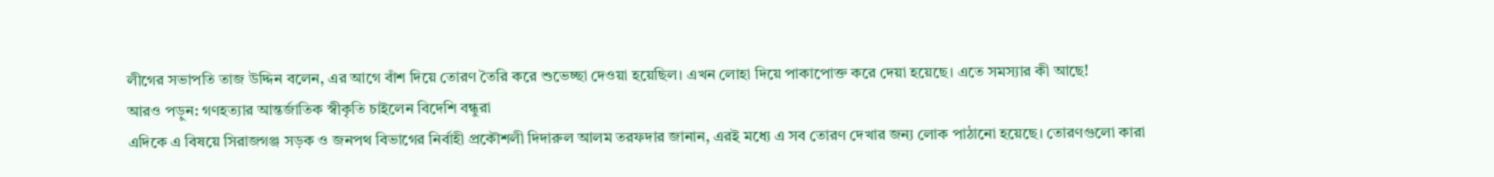লীগের সভাপতি তাজ উদ্দিন বলেন, এর আগে বাঁশ দিয়ে তোরণ তৈরি করে শুভেচ্ছা দেওয়া হয়েছিল। এখন লোহা দিয়ে পাকাপোক্ত করে দেয়া হয়েছে। এতে সমস্যার কী আছে!
আরও পড়ুন: গণহত্যার আন্তর্জাতিক স্বীকৃতি চাইলেন বিদেশি বন্ধুরা
এদিকে এ বিষয়ে সিরাজগঞ্জ সড়ক ও জনপথ বিভাগের নির্বাহী প্রকৌশলী দিদারুল আলম তরফদার জানান, এরই মধ্যে এ সব তোরণ দেখার জন্য লোক পাঠানো হয়েছে। তোরণগুলো কারা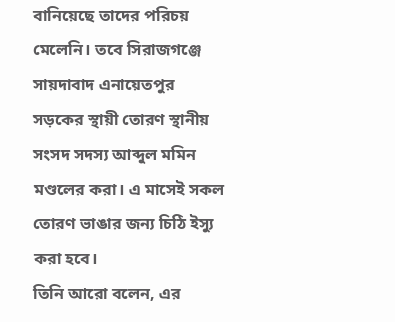বানিয়েছে তাদের পরিচয় মেলেনি। তবে সিরাজগঞ্জে সায়দাবাদ এনায়েতপুর সড়কের স্থায়ী তোরণ স্থানীয় সংসদ সদস্য আব্দুল মমিন মণ্ডলের করা। এ মাসেই সকল তোরণ ভাঙার জন্য চিঠি ইস্যু করা হবে।
তিনি আরো বলেন, এর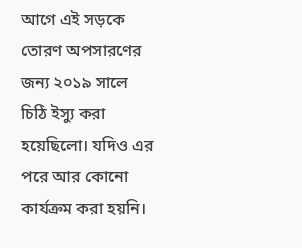আগে এই সড়কে তোরণ অপসারণের জন্য ২০১৯ সালে চিঠি ইস্যু করা হয়েছিলো। যদিও এর পরে আর কোনো কার্যক্রম করা হয়নি।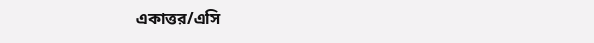একাত্তর/এসি